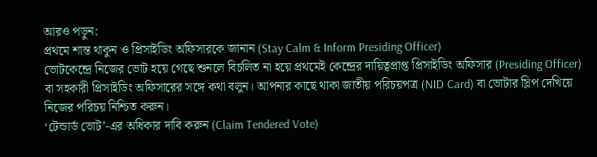আরও পড়ুন:
প্রথমে শান্ত থাকুন ও প্রিসাইডিং অফিসারকে জানান (Stay Calm & Inform Presiding Officer)
ভোটকেন্দ্রে নিজের ভোট হয়ে গেছে শুনলে বিচলিত না হয়ে প্রথমেই কেন্দ্রের দায়িত্বপ্রাপ্ত প্রিসাইডিং অফিসার (Presiding Officer) বা সহকারী প্রিসাইডিং অফিসারের সঙ্গে কথা বলুন। আপনার কাছে থাকা জাতীয় পরিচয়পত্র (NID Card) বা ভোটার স্লিপ দেখিয়ে নিজের পরিচয় নিশ্চিত করুন।
‘টেন্ডার্ড ভোট’-এর অধিকার দাবি করুন (Claim Tendered Vote)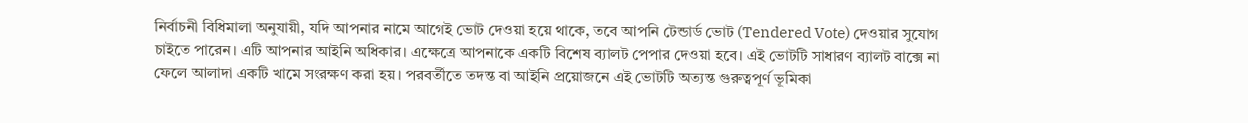নির্বাচনী বিধিমালা অনুযায়ী, যদি আপনার নামে আগেই ভোট দেওয়া হয়ে থাকে, তবে আপনি টেন্ডার্ড ভোট (Tendered Vote) দেওয়ার সুযোগ চাইতে পারেন। এটি আপনার আইনি অধিকার। এক্ষেত্রে আপনাকে একটি বিশেষ ব্যালট পেপার দেওয়া হবে। এই ভোটটি সাধারণ ব্যালট বাক্সে না ফেলে আলাদা একটি খামে সংরক্ষণ করা হয়। পরবর্তীতে তদন্ত বা আইনি প্রয়োজনে এই ভোটটি অত্যন্ত গুরুত্বপূর্ণ ভূমিকা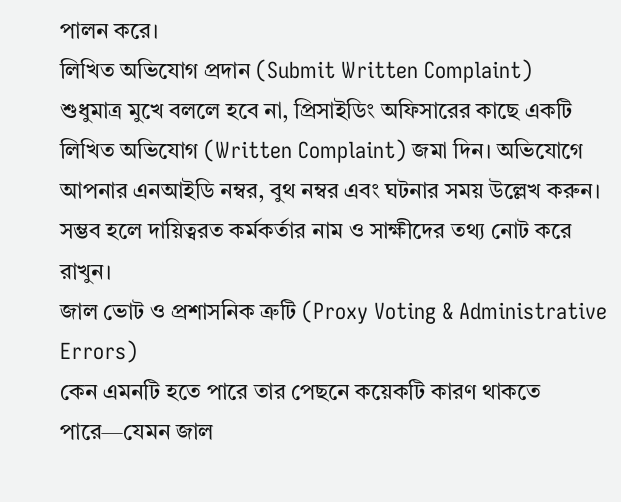পালন করে।
লিখিত অভিযোগ প্রদান (Submit Written Complaint)
শুধুমাত্র মুখে বললে হবে না, প্রিসাইডিং অফিসারের কাছে একটি লিখিত অভিযোগ (Written Complaint) জমা দিন। অভিযোগে আপনার এনআইডি নম্বর, বুথ নম্বর এবং ঘটনার সময় উল্লেখ করুন। সম্ভব হলে দায়িত্বরত কর্মকর্তার নাম ও সাক্ষীদের তথ্য নোট করে রাখুন।
জাল ভোট ও প্রশাসনিক ত্রুটি (Proxy Voting & Administrative Errors)
কেন এমনটি হতে পারে তার পেছনে কয়েকটি কারণ থাকতে পারে—যেমন জাল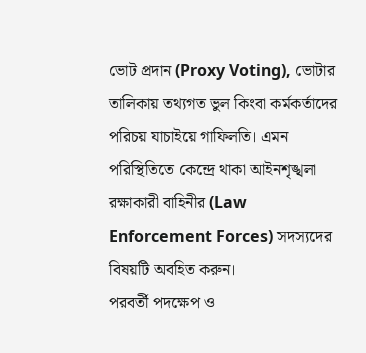ভোট প্রদান (Proxy Voting), ভোটার তালিকায় তথ্যগত ভুল কিংবা কর্মকর্তাদের পরিচয় যাচাইয়ে গাফিলতি। এমন পরিস্থিতিতে কেন্দ্রে থাকা আইনশৃঙ্খলা রক্ষাকারী বাহিনীর (Law Enforcement Forces) সদস্যদের বিষয়টি অবহিত করুন।
পরবর্তী পদক্ষেপ ও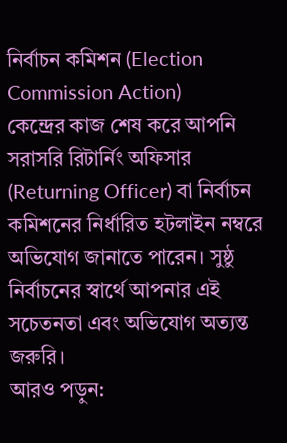নির্বাচন কমিশন (Election Commission Action)
কেন্দ্রের কাজ শেষ করে আপনি সরাসরি রিটার্নিং অফিসার (Returning Officer) বা নির্বাচন কমিশনের নির্ধারিত হটলাইন নম্বরে অভিযোগ জানাতে পারেন। সুষ্ঠু নির্বাচনের স্বার্থে আপনার এই সচেতনতা এবং অভিযোগ অত্যন্ত জরুরি।
আরও পড়ুন: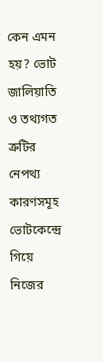কেন এমন হয়? ভোট জালিয়াতি ও তথ্যগত ত্রুটির নেপথ্য কারণসমূহ
ভোটকেন্দ্রে গিয়ে নিজের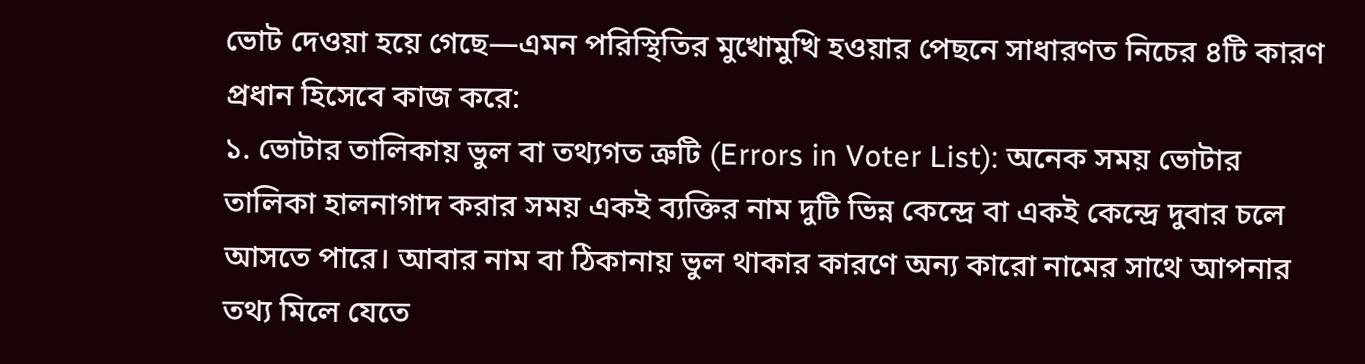ভোট দেওয়া হয়ে গেছে—এমন পরিস্থিতির মুখোমুখি হওয়ার পেছনে সাধারণত নিচের ৪টি কারণ প্রধান হিসেবে কাজ করে:
১. ভোটার তালিকায় ভুল বা তথ্যগত ত্রুটি (Errors in Voter List): অনেক সময় ভোটার তালিকা হালনাগাদ করার সময় একই ব্যক্তির নাম দুটি ভিন্ন কেন্দ্রে বা একই কেন্দ্রে দুবার চলে আসতে পারে। আবার নাম বা ঠিকানায় ভুল থাকার কারণে অন্য কারো নামের সাথে আপনার তথ্য মিলে যেতে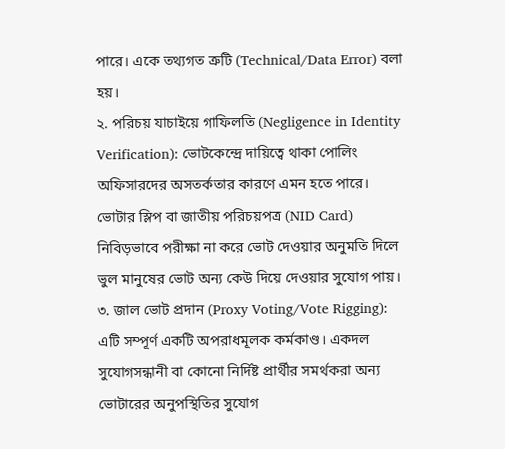পারে। একে তথ্যগত ত্রুটি (Technical/Data Error) বলা হয়।
২. পরিচয় যাচাইয়ে গাফিলতি (Negligence in Identity Verification): ভোটকেন্দ্রে দায়িত্বে থাকা পোলিং অফিসারদের অসতর্কতার কারণে এমন হতে পারে। ভোটার স্লিপ বা জাতীয় পরিচয়পত্র (NID Card) নিবিড়ভাবে পরীক্ষা না করে ভোট দেওয়ার অনুমতি দিলে ভুল মানুষের ভোট অন্য কেউ দিয়ে দেওয়ার সুযোগ পায়।
৩. জাল ভোট প্রদান (Proxy Voting/Vote Rigging): এটি সম্পূর্ণ একটি অপরাধমূলক কর্মকাণ্ড। একদল সুযোগসন্ধানী বা কোনো নির্দিষ্ট প্রার্থীর সমর্থকরা অন্য ভোটারের অনুপস্থিতির সুযোগ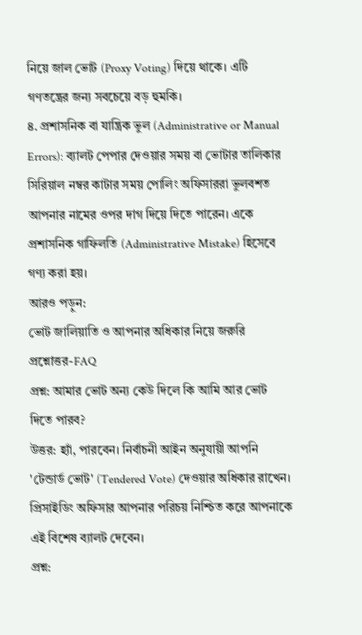নিয়ে জাল ভোট (Proxy Voting) দিয়ে থাকে। এটি গণতন্ত্রের জন্য সবচেয়ে বড় হুমকি।
৪. প্রশাসনিক বা যান্ত্রিক ভুল (Administrative or Manual Errors): ব্যালট পেপার দেওয়ার সময় বা ভোটার তালিকার সিরিয়াল নম্বর কাটার সময় পোলিং অফিসাররা ভুলবশত আপনার নামের ওপর দাগ দিয়ে দিতে পারেন। একে প্রশাসনিক গাফিলতি (Administrative Mistake) হিসেবে গণ্য করা হয়।
আরও পড়ুন:
ভোট জালিয়াতি ও আপনার অধিকার নিয়ে জরুরি প্রশ্নোত্তর-FAQ
প্রশ্ন: আমার ভোট অন্য কেউ দিলে কি আমি আর ভোট দিতে পারব?
উত্তর: হ্যাঁ, পারবেন। নির্বাচনী আইন অনুযায়ী আপনি 'টেন্ডার্ড ভোট' (Tendered Vote) দেওয়ার অধিকার রাখেন। প্রিসাইডিং অফিসার আপনার পরিচয় নিশ্চিত করে আপনাকে এই বিশেষ ব্যালট দেবেন।
প্রশ্ন: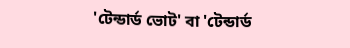'টেন্ডার্ড ভোট' বা 'টেন্ডার্ড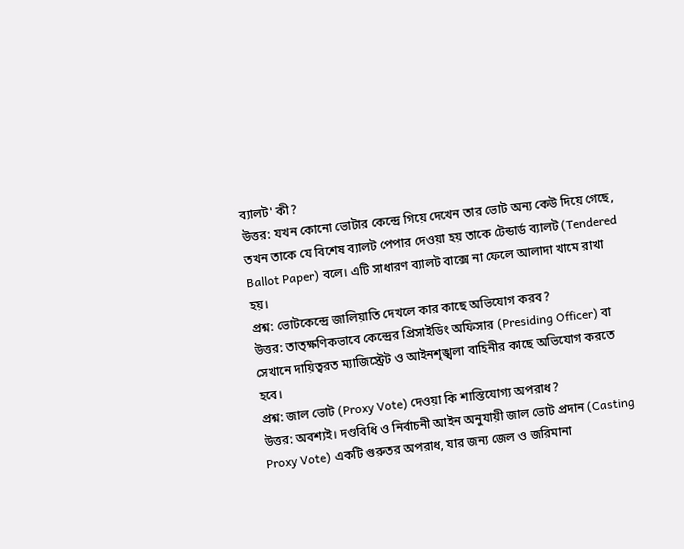ব্যালট' কী?
উত্তর: যখন কোনো ভোটার কেন্দ্রে গিয়ে দেখেন তার ভোট অন্য কেউ দিয়ে গেছে, তখন তাকে যে বিশেষ ব্যালট পেপার দেওয়া হয় তাকে টেন্ডার্ড ব্যালট (Tendered Ballot Paper) বলে। এটি সাধারণ ব্যালট বাক্সে না ফেলে আলাদা খামে রাখা হয়।
প্রশ্ন: ভোটকেন্দ্রে জালিয়াতি দেখলে কার কাছে অভিযোগ করব?
উত্তর: তাত্ক্ষণিকভাবে কেন্দ্রের প্রিসাইডিং অফিসার (Presiding Officer) বা সেখানে দায়িত্বরত ম্যাজিস্ট্রেট ও আইনশৃঙ্খলা বাহিনীর কাছে অভিযোগ করতে হবে।
প্রশ্ন: জাল ভোট (Proxy Vote) দেওয়া কি শাস্তিযোগ্য অপরাধ?
উত্তর: অবশ্যই। দণ্ডবিধি ও নির্বাচনী আইন অনুযায়ী জাল ভোট প্রদান (Casting Proxy Vote) একটি গুরুতর অপরাধ, যার জন্য জেল ও জরিমানা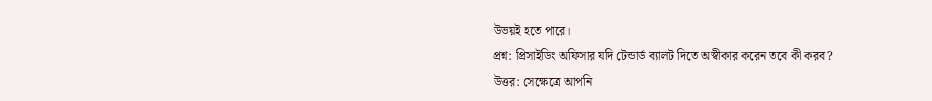উভয়ই হতে পারে।
প্রশ্ন: প্রিসাইডিং অফিসার যদি টেন্ডার্ড ব্যালট দিতে অস্বীকার করেন তবে কী করব?
উত্তর: সেক্ষেত্রে আপনি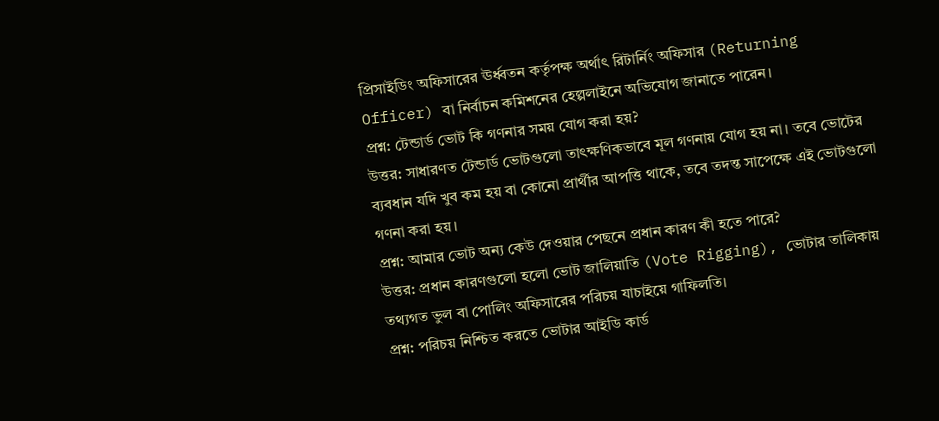প্রিসাইডিং অফিসারের ঊর্ধ্বতন কর্তৃপক্ষ অর্থাৎ রিটার্নিং অফিসার (Returning Officer) বা নির্বাচন কমিশনের হেল্পলাইনে অভিযোগ জানাতে পারেন।
প্রশ্ন: টেন্ডার্ড ভোট কি গণনার সময় যোগ করা হয়?
উত্তর: সাধারণত টেন্ডার্ড ভোটগুলো তাৎক্ষণিকভাবে মূল গণনায় যোগ হয় না। তবে ভোটের ব্যবধান যদি খুব কম হয় বা কোনো প্রার্থীর আপত্তি থাকে, তবে তদন্ত সাপেক্ষে এই ভোটগুলো গণনা করা হয়।
প্রশ্ন: আমার ভোট অন্য কেউ দেওয়ার পেছনে প্রধান কারণ কী হতে পারে?
উত্তর: প্রধান কারণগুলো হলো ভোট জালিয়াতি (Vote Rigging), ভোটার তালিকায় তথ্যগত ভুল বা পোলিং অফিসারের পরিচয় যাচাইয়ে গাফিলতি।
প্রশ্ন: পরিচয় নিশ্চিত করতে ভোটার আইডি কার্ড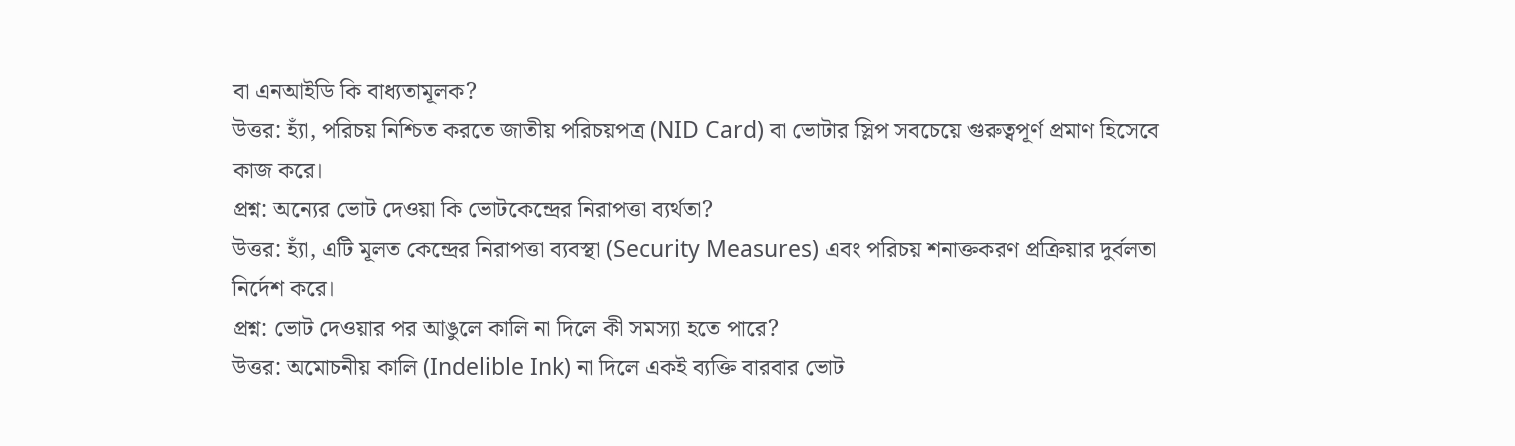বা এনআইডি কি বাধ্যতামূলক?
উত্তর: হ্যাঁ, পরিচয় নিশ্চিত করতে জাতীয় পরিচয়পত্র (NID Card) বা ভোটার স্লিপ সবচেয়ে গুরুত্বপূর্ণ প্রমাণ হিসেবে কাজ করে।
প্রশ্ন: অন্যের ভোট দেওয়া কি ভোটকেন্দ্রের নিরাপত্তা ব্যর্থতা?
উত্তর: হ্যাঁ, এটি মূলত কেন্দ্রের নিরাপত্তা ব্যবস্থা (Security Measures) এবং পরিচয় শনাক্তকরণ প্রক্রিয়ার দুর্বলতা নির্দেশ করে।
প্রশ্ন: ভোট দেওয়ার পর আঙুলে কালি না দিলে কী সমস্যা হতে পারে?
উত্তর: অমোচনীয় কালি (Indelible Ink) না দিলে একই ব্যক্তি বারবার ভোট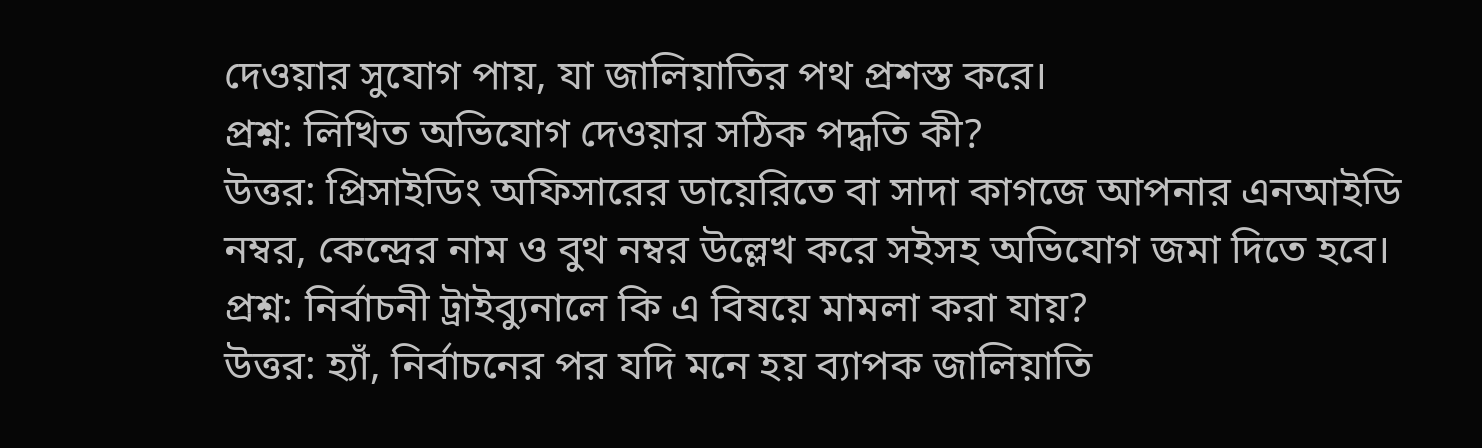দেওয়ার সুযোগ পায়, যা জালিয়াতির পথ প্রশস্ত করে।
প্রশ্ন: লিখিত অভিযোগ দেওয়ার সঠিক পদ্ধতি কী?
উত্তর: প্রিসাইডিং অফিসারের ডায়েরিতে বা সাদা কাগজে আপনার এনআইডি নম্বর, কেন্দ্রের নাম ও বুথ নম্বর উল্লেখ করে সইসহ অভিযোগ জমা দিতে হবে।
প্রশ্ন: নির্বাচনী ট্রাইব্যুনালে কি এ বিষয়ে মামলা করা যায়?
উত্তর: হ্যাঁ, নির্বাচনের পর যদি মনে হয় ব্যাপক জালিয়াতি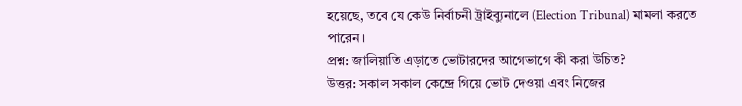হয়েছে, তবে যে কেউ নির্বাচনী ট্রাইব্যুনালে (Election Tribunal) মামলা করতে পারেন।
প্রশ্ন: জালিয়াতি এড়াতে ভোটারদের আগেভাগে কী করা উচিত?
উত্তর: সকাল সকাল কেন্দ্রে গিয়ে ভোট দেওয়া এবং নিজের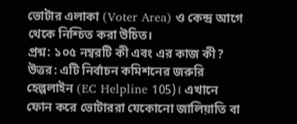ভোটার এলাকা (Voter Area) ও কেন্দ্র আগে থেকে নিশ্চিত করা উচিত।
প্রশ্ন: ১০৫ নম্বরটি কী এবং এর কাজ কী?
উত্তর: এটি নির্বাচন কমিশনের জরুরি হেল্পলাইন (EC Helpline 105)। এখানে ফোন করে ভোটাররা যেকোনো জালিয়াতি বা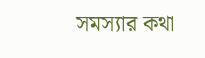সমস্যার কথা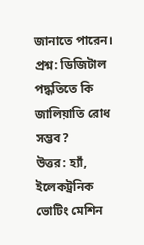জানাতে পারেন।
প্রশ্ন: ডিজিটাল পদ্ধতিতে কি জালিয়াতি রোধ সম্ভব?
উত্তর: হ্যাঁ, ইলেকট্রনিক ভোটিং মেশিন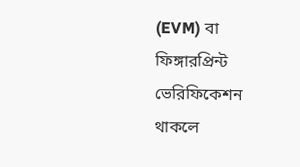(EVM) বা ফিঙ্গারপ্রিন্ট ভেরিফিকেশন থাকলে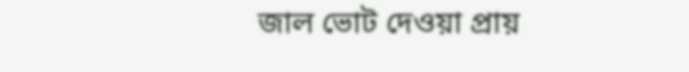জাল ভোট দেওয়া প্রায়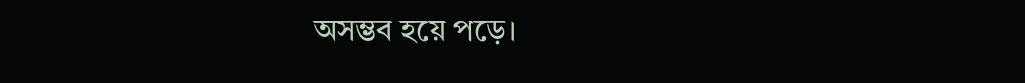অসম্ভব হয়ে পড়ে।